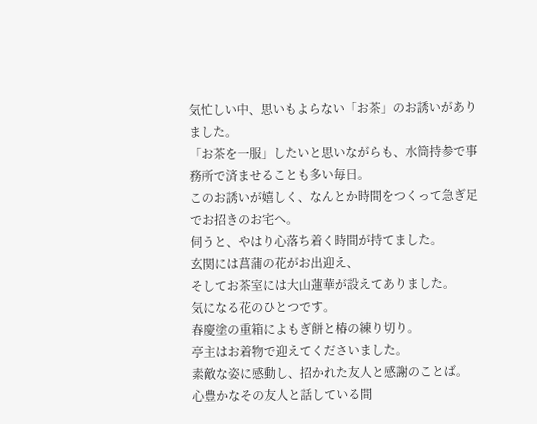気忙しい中、思いもよらない「お茶」のお誘いがありました。
「お茶を一服」したいと思いながらも、水筒持参で事務所で済ませることも多い毎日。
このお誘いが嬉しく、なんとか時間をつくって急ぎ足でお招きのお宅へ。
伺うと、やはり心落ち着く時間が持てました。
玄関には菖蒲の花がお出迎え、
そしてお茶室には大山蓮華が設えてありました。
気になる花のひとつです。
春慶塗の重箱によもぎ餅と椿の練り切り。
亭主はお着物で迎えてくださいました。
素敵な姿に感動し、招かれた友人と感謝のことば。
心豊かなその友人と話している間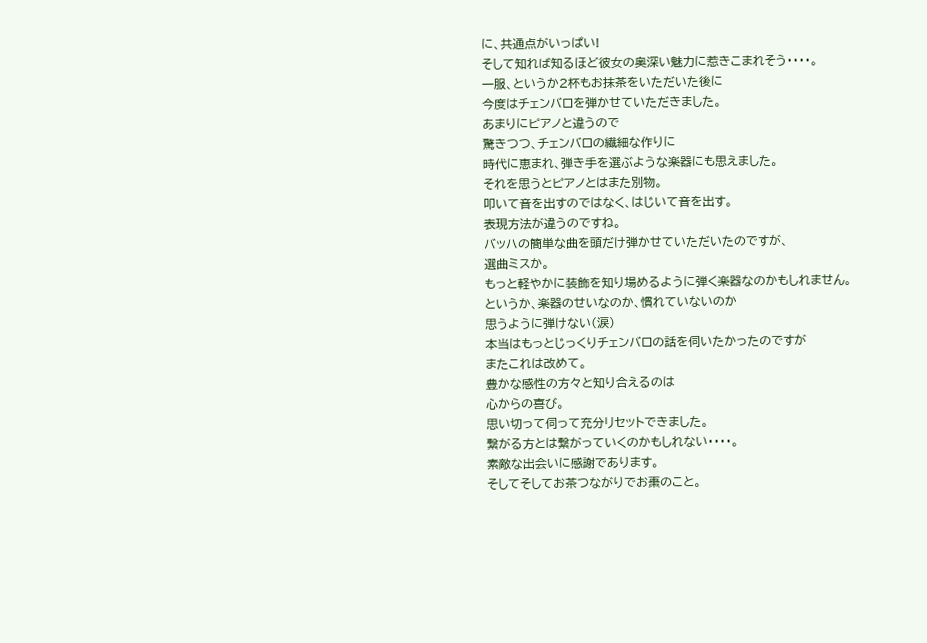に、共通点がいっぱい!
そして知れば知るほど彼女の奥深い魅力に惹きこまれそう・・・・。
一服、というか2杯もお抹茶をいただいた後に
今度はチェンバロを弾かせていただきました。
あまりにピアノと違うので
驚きつつ、チェンバロの繊細な作りに
時代に恵まれ、弾き手を選ぶような楽器にも思えました。
それを思うとピアノとはまた別物。
叩いて音を出すのではなく、はじいて音を出す。
表現方法が違うのですね。
バッハの簡単な曲を頭だけ弾かせていただいたのですが、
選曲ミスか。
もっと軽やかに装飾を知り場めるように弾く楽器なのかもしれません。
というか、楽器のせいなのか、慣れていないのか
思うように弾けない(涙)
本当はもっとじっくりチェンバロの話を伺いたかったのですが
またこれは改めて。
豊かな感性の方々と知り合えるのは
心からの喜び。
思い切って伺って充分リセットできました。
繋がる方とは繋がっていくのかもしれない・・・・。
素敵な出会いに感謝であります。
そしてそしてお茶つながりでお棗のこと。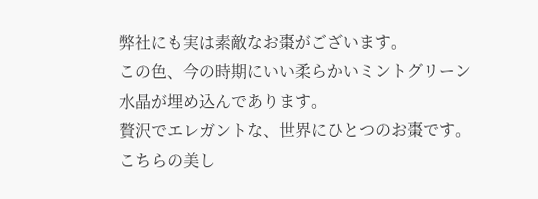弊社にも実は素敵なお棗がございます。
この色、今の時期にいい柔らかいミントグリーン
水晶が埋め込んであります。
贅沢でエレガントな、世界にひとつのお棗です。
こちらの美し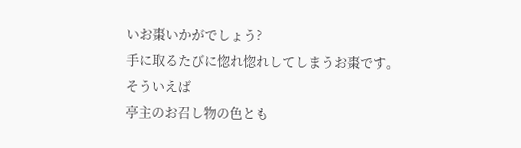いお棗いかがでしょう?
手に取るたびに惚れ惚れしてしまうお棗です。
そういえば
亭主のお召し物の色とも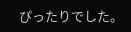ぴったりでした。